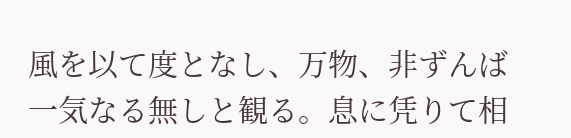風を以て度となし、万物、非ずんば一気なる無しと観る。息に凭りて相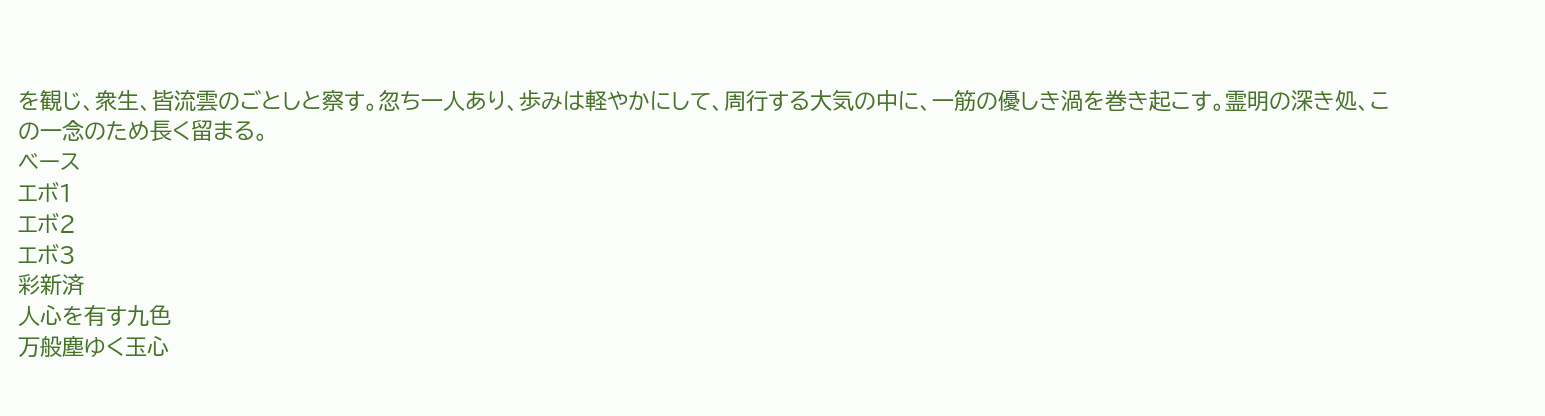を観じ、衆生、皆流雲のごとしと察す。忽ち一人あり、歩みは軽やかにして、周行する大気の中に、一筋の優しき渦を巻き起こす。霊明の深き処、この一念のため長く留まる。
ベース
エボ1
エボ2
エボ3
彩新済
人心を有す九色
万般塵ゆく玉心